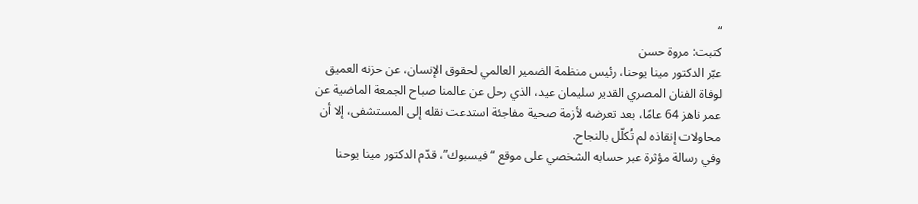“
كتبت: مروة حسن
عبّر الدكتور مينا يوحنا، رئيس منظمة الضمير العالمي لحقوق الإنسان، عن حزنه العميق لوفاة الفنان المصري القدير سليمان عيد، الذي رحل عن عالمنا صباح الجمعة الماضية عن عمر ناهز 64 عامًا، بعد تعرضه لأزمة صحية مفاجئة استدعت نقله إلى المستشفى، إلا أن محاولات إنقاذه لم تُكلّل بالنجاح.
وفي رسالة مؤثرة عبر حسابه الشخصي على موقع “فيسبوك”، قدّم الدكتور مينا يوحنا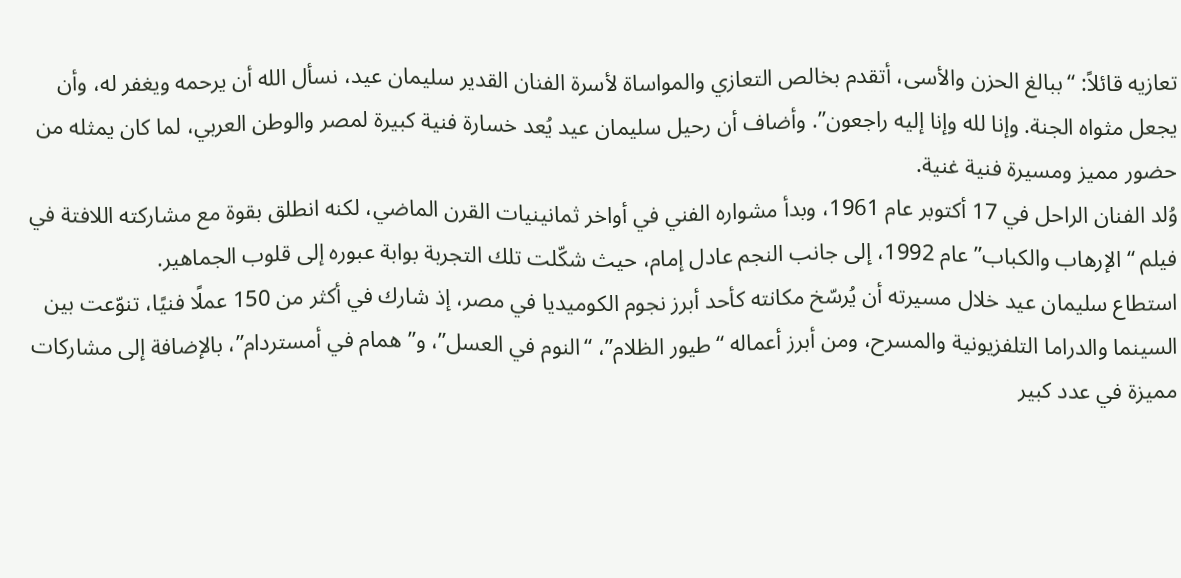تعازيه قائلاً: “ببالغ الحزن والأسى، أتقدم بخالص التعازي والمواساة لأسرة الفنان القدير سليمان عيد، نسأل الله أن يرحمه ويغفر له، وأن يجعل مثواه الجنة. وإنا لله وإنا إليه راجعون”. وأضاف أن رحيل سليمان عيد يُعد خسارة فنية كبيرة لمصر والوطن العربي، لما كان يمثله من حضور مميز ومسيرة فنية غنية.
وُلد الفنان الراحل في 17 أكتوبر عام 1961، وبدأ مشواره الفني في أواخر ثمانينيات القرن الماضي، لكنه انطلق بقوة مع مشاركته اللافتة في فيلم “الإرهاب والكباب” عام 1992، إلى جانب النجم عادل إمام، حيث شكّلت تلك التجربة بوابة عبوره إلى قلوب الجماهير.
استطاع سليمان عيد خلال مسيرته أن يُرسّخ مكانته كأحد أبرز نجوم الكوميديا في مصر، إذ شارك في أكثر من 150 عملًا فنيًا، تنوّعت بين السينما والدراما التلفزيونية والمسرح، ومن أبرز أعماله “طيور الظلام”، “النوم في العسل”، و”همام في أمستردام”، بالإضافة إلى مشاركات مميزة في عدد كبير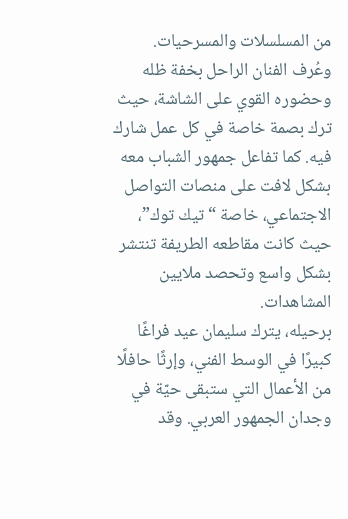من المسلسلات والمسرحيات.
وعُرف الفنان الراحل بخفة ظله وحضوره القوي على الشاشة، حيث ترك بصمة خاصة في كل عمل شارك فيه. كما تفاعل جمهور الشباب معه بشكل لافت على منصات التواصل الاجتماعي، خاصة “تيك توك”، حيث كانت مقاطعه الطريفة تنتشر بشكل واسع وتحصد ملايين المشاهدات.
برحيله، يترك سليمان عيد فراغًا كبيرًا في الوسط الفني، وإرثًا حافلًا من الأعمال التي ستبقى حيّة في وجدان الجمهور العربي. وقد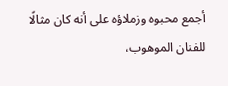أجمع محبوه وزملاؤه على أنه كان مثالًا للفنان الموهوب،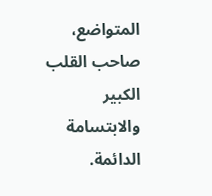المتواضع، صاحب القلب الكبير والابتسامة الدائمة.